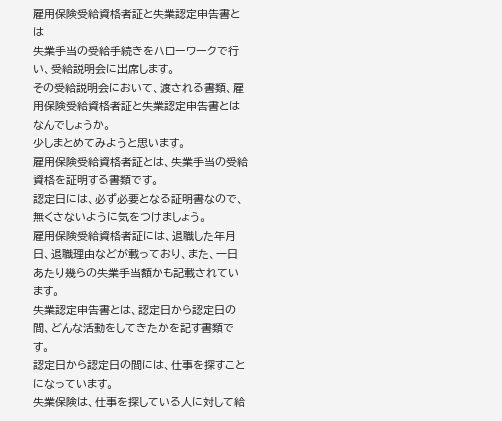雇用保険受給資格者証と失業認定申告書とは
失業手当の受給手続きをハローワークで行い、受給説明会に出席します。
その受給説明会において、渡される書類、雇用保険受給資格者証と失業認定申告書とはなんでしょうか。
少しまとめてみようと思います。
雇用保険受給資格者証とは、失業手当の受給資格を証明する書類です。
認定日には、必ず必要となる証明書なので、無くさないように気をつけましょう。
雇用保険受給資格者証には、退職した年月日、退職理由などが載っており、また、一日あたり幾らの失業手当額かも記載されています。
失業認定申告書とは、認定日から認定日の間、どんな活動をしてきたかを記す書類です。
認定日から認定日の間には、仕事を探すことになっています。
失業保険は、仕事を探している人に対して給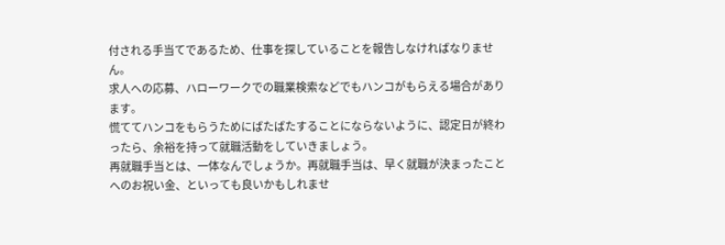付される手当てであるため、仕事を探していることを報告しなければなりません。
求人への応募、ハローワークでの職業検索などでもハンコがもらえる場合があります。
慌ててハンコをもらうためにばたばたすることにならないように、認定日が終わったら、余裕を持って就職活動をしていきましょう。
再就職手当とは、一体なんでしょうか。再就職手当は、早く就職が決まったことへのお祝い金、といっても良いかもしれませ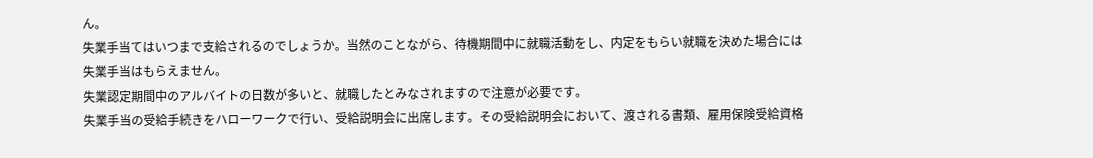ん。
失業手当てはいつまで支給されるのでしょうか。当然のことながら、待機期間中に就職活動をし、内定をもらい就職を決めた場合には失業手当はもらえません。
失業認定期間中のアルバイトの日数が多いと、就職したとみなされますので注意が必要です。
失業手当の受給手続きをハローワークで行い、受給説明会に出席します。その受給説明会において、渡される書類、雇用保険受給資格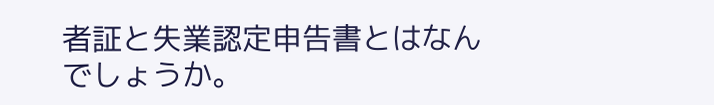者証と失業認定申告書とはなんでしょうか。